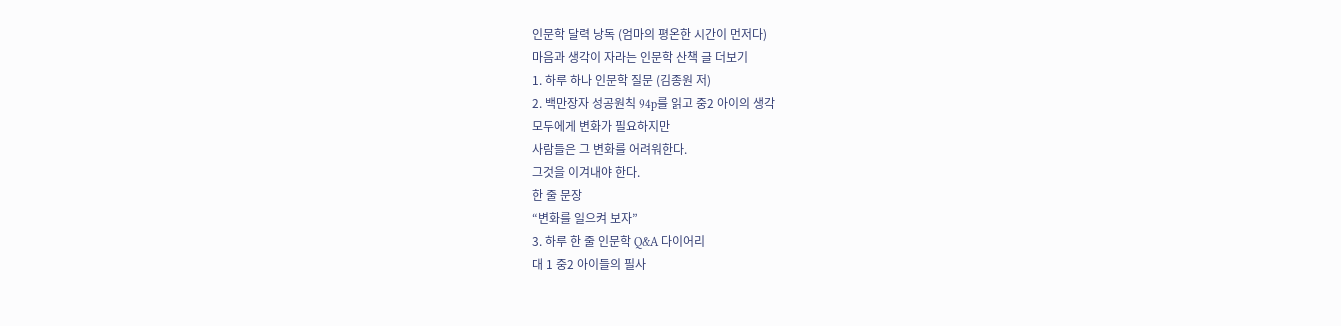인문학 달력 낭독 (엄마의 평온한 시간이 먼저다)
마음과 생각이 자라는 인문학 산책 글 더보기
1. 하루 하나 인문학 질문 (김종원 저)
2. 백만장자 성공원칙 94p를 읽고 중2 아이의 생각
모두에게 변화가 필요하지만
사람들은 그 변화를 어려워한다.
그것을 이겨내야 한다.
한 줄 문장
“변화를 일으켜 보자”
3. 하루 한 줄 인문학 Q&A 다이어리
대 1 중2 아이들의 필사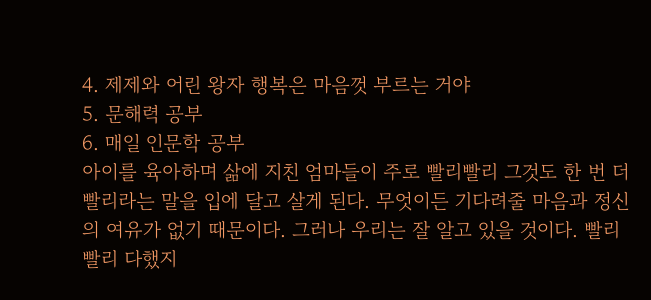4. 제제와 어린 왕자 행복은 마음껏 부르는 거야
5. 문해력 공부
6. 매일 인문학 공부
아이를 육아하며 삶에 지친 엄마들이 주로 빨리빨리 그것도 한 번 더 빨리라는 말을 입에 달고 살게 된다. 무엇이든 기다려줄 마음과 정신의 여유가 없기 때문이다. 그러나 우리는 잘 알고 있을 것이다. 빨리빨리 다했지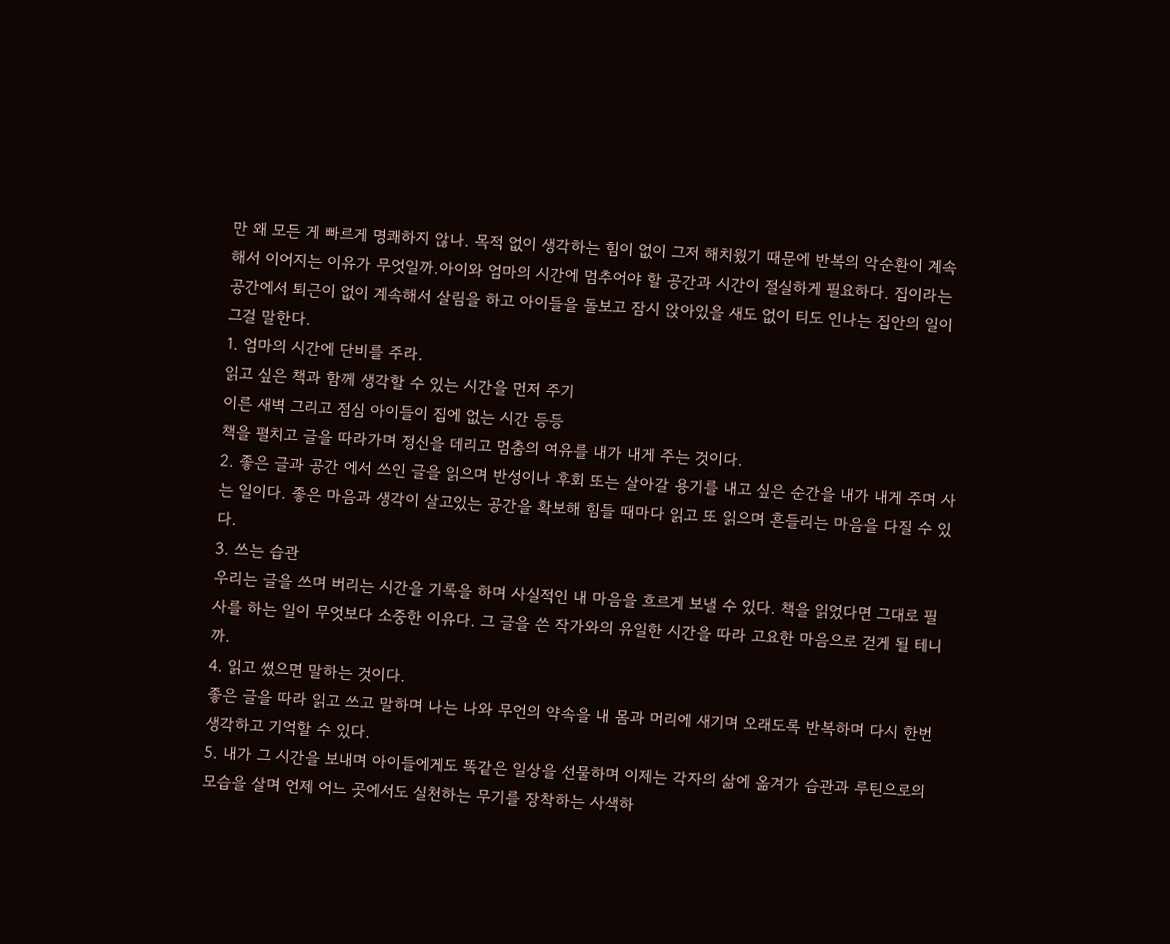만 왜 모든 게 빠르게 명쾌하지 않나. 목적 없이 생각하는 힘이 없이 그저 해치웠기 때문에 반복의 악순환이 계속해서 이어지는 이유가 무엇일까.아이와 엄마의 시간에 멈추어야 할 공간과 시간이 절실하게 필요하다. 집이라는 공간에서 퇴근이 없이 계속해서 살림을 하고 아이들을 돌보고 잠시 앉아있을 새도 없이 티도 인나는 집안의 일이 그걸 말한다.
1. 엄마의 시간에 단비를 주라.
읽고 싶은 책과 함께 생각할 수 있는 시간을 먼저 주기
이른 새벽 그리고 점심 아이들이 집에 없는 시간 등등
책을 펼치고 글을 따라가며 정신을 데리고 멈춤의 여유를 내가 내게 주는 것이다.
2. 좋은 글과 공간 에서 쓰인 글을 읽으며 반성이나 후회 또는 살아갈 용기를 내고 싶은 순간을 내가 내게 주며 사는 일이다. 좋은 마음과 생각이 살고있는 공간을 확보해 힘들 때마다 읽고 또 읽으며 흔들리는 마음을 다질 수 있다.
3. 쓰는 습관
우리는 글을 쓰며 버리는 시간을 기록을 하며 사실적인 내 마음을 흐르게 보낼 수 있다. 책을 읽었다면 그대로 필사를 하는 일이 무엇보다 소중한 이유다. 그 글을 쓴 작가와의 유일한 시간을 따라 고요한 마음으로 걷게 될 테니까.
4. 읽고 썼으면 말하는 것이다.
좋은 글을 따라 읽고 쓰고 말하며 나는 나와 무언의 약속을 내 몸과 머리에 새기며 오래도록 반복하며 다시 한번 생각하고 기억할 수 있다.
5. 내가 그 시간을 보내며 아이들에게도 똑같은 일상을 선물하며 이제는 각자의 삶에 옮겨가 습관과 루틴으로의 모습을 살며 언제 어느 곳에서도 실천하는 무기를 장착하는 사색하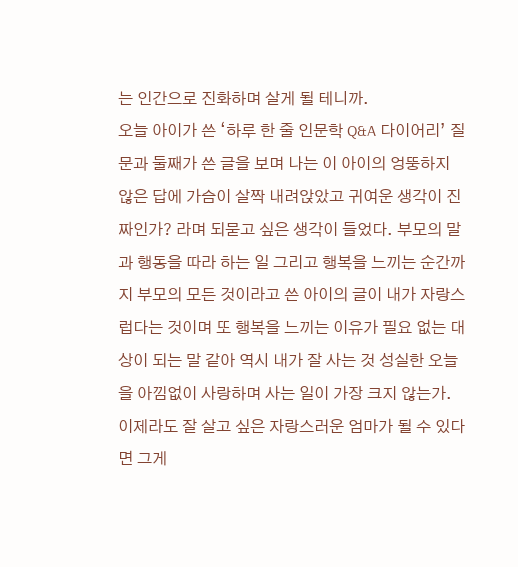는 인간으로 진화하며 살게 될 테니까.
오늘 아이가 쓴 ‘하루 한 줄 인문학 Q&A 다이어리’ 질문과 둘째가 쓴 글을 보며 나는 이 아이의 엉뚱하지 않은 답에 가슴이 살짝 내려앉았고 귀여운 생각이 진짜인가? 라며 되묻고 싶은 생각이 들었다. 부모의 말과 행동을 따라 하는 일 그리고 행복을 느끼는 순간까지 부모의 모든 것이라고 쓴 아이의 글이 내가 자랑스럽다는 것이며 또 행복을 느끼는 이유가 필요 없는 대상이 되는 말 같아 역시 내가 잘 사는 것 성실한 오늘을 아낌없이 사랑하며 사는 일이 가장 크지 않는가.
이제라도 잘 살고 싶은 자랑스러운 엄마가 될 수 있다면 그게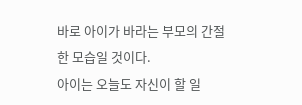바로 아이가 바라는 부모의 간절한 모습일 것이다.
아이는 오늘도 자신이 할 일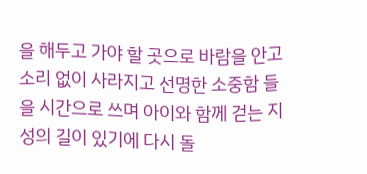을 해두고 가야 할 곳으로 바람을 안고 소리 없이 사라지고 선명한 소중함 들을 시간으로 쓰며 아이와 함께 걷는 지성의 길이 있기에 다시 돌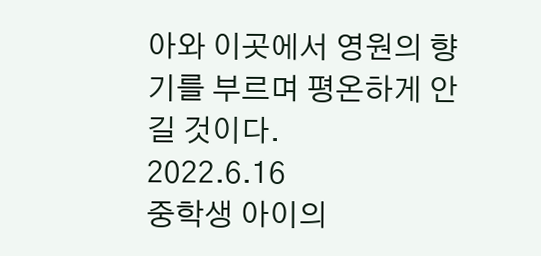아와 이곳에서 영원의 향기를 부르며 평온하게 안길 것이다.
2022.6.16
중학생 아이의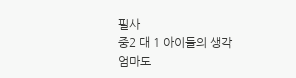필사
중2 대 1 아이들의 생각
엄마도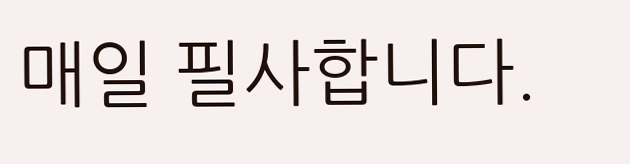매일 필사합니다.